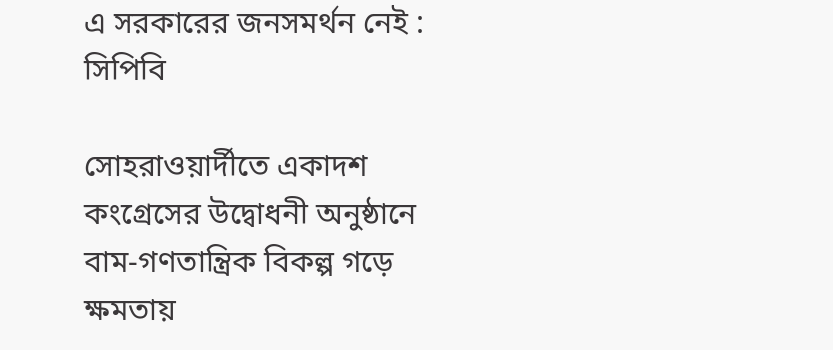এ সরকারের জনসমর্থন নেই : সিপিবি

সোহরাওয়ার্দীতে একাদশ কংগ্রেসের উদ্বোধনী অনুষ্ঠানে বাম-গণতান্ত্রিক বিকল্প গড়ে ক্ষমতায়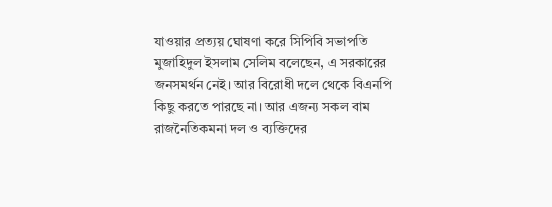যাওয়ার প্রত্যয় ঘোষণা করে সিপিবি সভাপতি মুজাহিদুল ইসলাম সেলিম বলেছেন, এ সরকারের জনসমর্থন নেই। আর বিরোধী দলে থেকে বিএনপি কিছু করতে পারছে না। আর এজন্য সকল বাম রাজনৈতিকমনা দল ও ব্যক্তিদের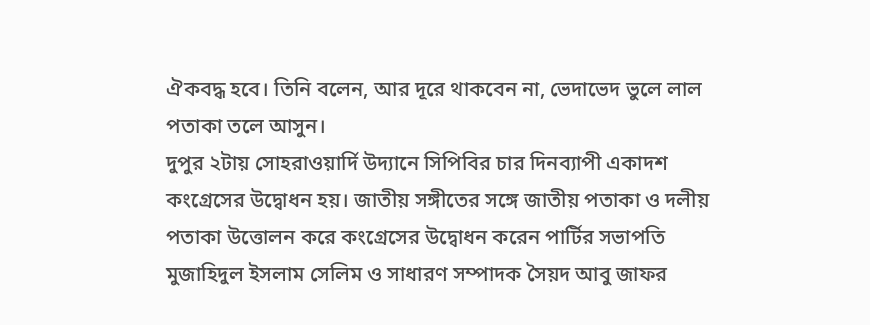ঐকবদ্ধ হবে। তিনি বলেন, আর দূরে থাকবেন না, ভেদাভেদ ভুলে লাল পতাকা তলে আসুন।
দুপুর ২টায় সোহরাওয়ার্দি উদ্যানে সিপিবির চার দিনব্যাপী একাদশ কংগ্রেসের উদ্বোধন হয়। জাতীয় সঙ্গীতের সঙ্গে জাতীয় পতাকা ও দলীয় পতাকা উত্তোলন করে কংগ্রেসের উদ্বোধন করেন পার্টির সভাপতি মুজাহিদুল ইসলাম সেলিম ও সাধারণ সম্পাদক সৈয়দ আবু জাফর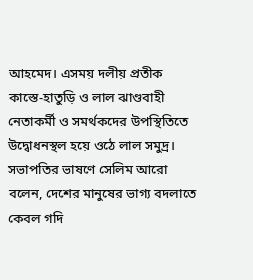আহমেদ। এসময় দলীয় প্রতীক কাস্তে-হাতুড়ি ও লাল ঝাণ্ডবাহী নেতাকর্মী ও সমর্থকদের উপস্থিতিতে উদ্বোধনস্থল হয়ে ওঠে লাল সমুদ্র।
সভাপতির ভাষণে সেলিম আরো বলেন, দেশের মানুষের ভাগ্য বদলাতে কেবল গদি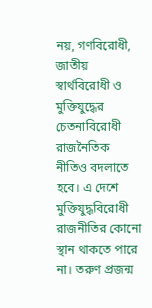নয়, গণবিরোধী, জাতীয় স্বার্থবিরোধী ও মুক্তিযুদ্ধের চেতনাবিরোধী রাজনৈতিক নীতিও বদলাতে হবে। এ দেশে মুক্তিযুদ্ধবিরোধী রাজনীতির কোনো স্থান থাকতে পারে না। তরুণ প্রজন্ম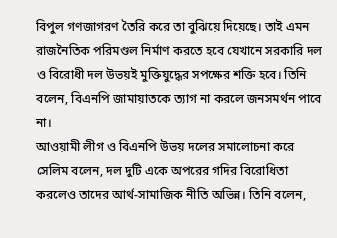বিপুল গণজাগরণ তৈরি করে তা বুঝিয়ে দিয়েছে। তাই এমন রাজনৈতিক পরিমণ্ডল নির্মাণ করতে হবে যেখানে সরকারি দল ও বিরোধী দল উভয়ই মুক্তিযুদ্ধের সপক্ষের শক্তি হবে। তিনি বলেন, বিএনপি জামায়াতকে ত্যাগ না করলে জনসমর্থন পাবে না।
আওয়ামী লীগ ও বিএনপি উভয় দলের সমালোচনা করে সেলিম বলেন, দল দুটি একে অপরের গদির বিরোধিতা করলেও তাদের আর্থ-সামাজিক নীতি অভিন্ন। তিনি বলেন,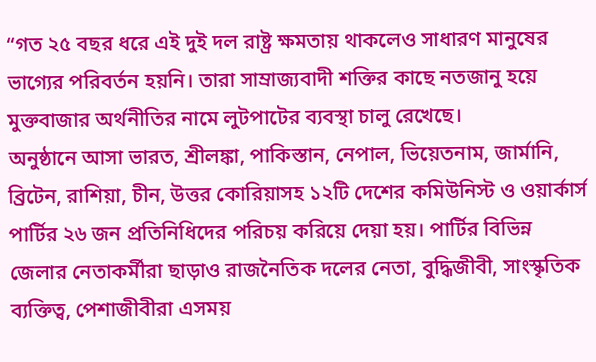“গত ২৫ বছর ধরে এই দুই দল রাষ্ট্র ক্ষমতায় থাকলেও সাধারণ মানুষের ভাগ্যের পরিবর্তন হয়নি। তারা সাম্রাজ্যবাদী শক্তির কাছে নতজানু হয়ে মুক্তবাজার অর্থনীতির নামে লুটপাটের ব্যবস্থা চালু রেখেছে।
অনুষ্ঠানে আসা ভারত, শ্রীলঙ্কা, পাকিস্তান, নেপাল, ভিয়েতনাম, জার্মানি, ব্রিটেন, রাশিয়া, চীন, উত্তর কোরিয়াসহ ১২টি দেশের কমিউনিস্ট ও ওয়ার্কার্স পার্টির ২৬ জন প্রতিনিধিদের পরিচয় করিয়ে দেয়া হয়। পার্টির বিভিন্ন জেলার নেতাকর্মীরা ছাড়াও রাজনৈতিক দলের নেতা, বুদ্ধিজীবী, সাংস্কৃতিক ব্যক্তিত্ব, পেশাজীবীরা এসময়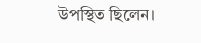উপস্থিত ছিলেন।